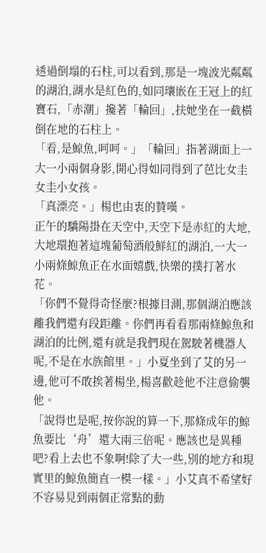透過倒塌的石柱,可以看到,那是一塊波光粼粼的湖泊,湖水是紅色的,如同瓖嵌在王冠上的紅寶石,「赤潮」攙著「輪回」,扶她坐在一截橫倒在地的石柱上。
「看,是鯨魚,呵呵。」「輪回」指著湖面上一大一小兩個身影,開心得如同得到了芭比女圭女圭小女孩。
「真漂亮。」楊也由衷的贊嘆。
正午的驕陽掛在天空中,天空下是赤紅的大地,大地環抱著這塊葡萄酒般鮮紅的湖泊,一大一小兩條鯨魚正在水面嬉戲,快樂的撲打著水花。
「你們不覺得奇怪麼?根據目測,那個湖泊應該離我們還有段距離。你們再看看那兩條鯨魚和湖泊的比例,還有就是我們現在駕駛著機器人呢,不是在水族館里。」小夏坐到了艾的另一邊,他可不敢挨著楊坐,楊喜歡趁他不注意偷襲他。
「說得也是呢,按你說的算一下,那條成年的鯨魚要比‘舟’還大兩三倍呢。應該也是異種吧?看上去也不象啊!除了大一些,別的地方和現實里的鯨魚簡直一模一樣。」小艾真不希望好不容易見到兩個正常點的動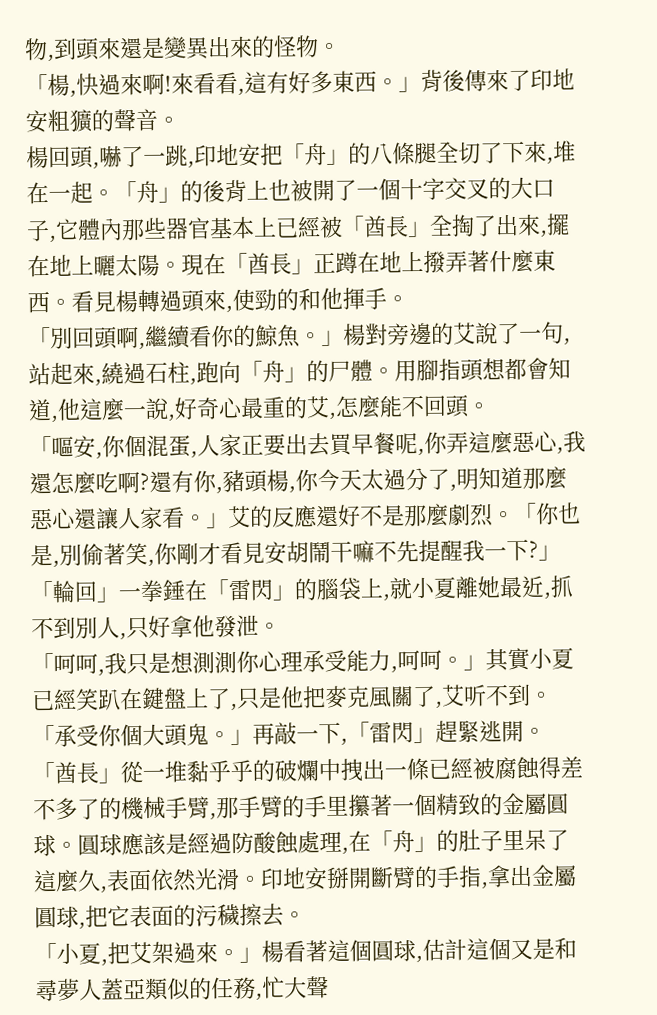物,到頭來還是變異出來的怪物。
「楊,快過來啊!來看看,這有好多東西。」背後傳來了印地安粗獷的聲音。
楊回頭,嚇了一跳,印地安把「舟」的八條腿全切了下來,堆在一起。「舟」的後背上也被開了一個十字交叉的大口子,它體內那些器官基本上已經被「酋長」全掏了出來,擺在地上曬太陽。現在「酋長」正蹲在地上撥弄著什麼東西。看見楊轉過頭來,使勁的和他揮手。
「別回頭啊,繼續看你的鯨魚。」楊對旁邊的艾說了一句,站起來,繞過石柱,跑向「舟」的尸體。用腳指頭想都會知道,他這麼一說,好奇心最重的艾,怎麼能不回頭。
「嘔安,你個混蛋,人家正要出去買早餐呢,你弄這麼惡心,我還怎麼吃啊?還有你,豬頭楊,你今天太過分了,明知道那麼惡心還讓人家看。」艾的反應還好不是那麼劇烈。「你也是,別偷著笑,你剛才看見安胡鬧干嘛不先提醒我一下?」「輪回」一拳錘在「雷閃」的腦袋上,就小夏離她最近,抓不到別人,只好拿他發泄。
「呵呵,我只是想測測你心理承受能力,呵呵。」其實小夏已經笑趴在鍵盤上了,只是他把麥克風關了,艾听不到。
「承受你個大頭鬼。」再敲一下,「雷閃」趕緊逃開。
「酋長」從一堆黏乎乎的破爛中拽出一條已經被腐蝕得差不多了的機械手臂,那手臂的手里攥著一個精致的金屬圓球。圓球應該是經過防酸蝕處理,在「舟」的肚子里呆了這麼久,表面依然光滑。印地安掰開斷臂的手指,拿出金屬圓球,把它表面的污穢擦去。
「小夏,把艾架過來。」楊看著這個圓球,估計這個又是和尋夢人蓋亞類似的任務,忙大聲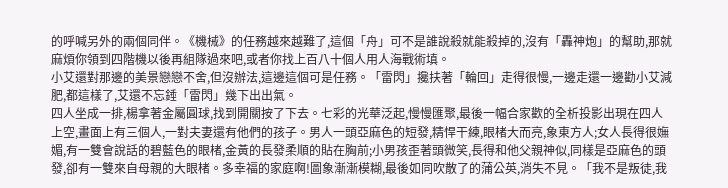的呼喊另外的兩個同伴。《機械》的任務越來越難了,這個「舟」可不是誰說殺就能殺掉的,沒有「轟神炮」的幫助,那就麻煩你領到四階機以後再組隊過來吧,或者你找上百八十個人用人海戰術填。
小艾還對那邊的美景戀戀不舍,但沒辦法,這邊這個可是任務。「雷閃」攙扶著「輪回」走得很慢,一邊走還一邊勸小艾減肥,都這樣了,艾還不忘錘「雷閃」幾下出出氣。
四人坐成一排,楊拿著金屬圓球,找到開關按了下去。七彩的光華泛起,慢慢匯聚,最後一幅合家歡的全析投影出現在四人上空,畫面上有三個人,一對夫妻還有他們的孩子。男人一頭亞麻色的短發,精悍干練,眼楮大而亮,象東方人;女人長得很嫵媚,有一雙會說話的碧藍色的眼楮,金黃的長發柔順的貼在胸前;小男孩歪著頭微笑,長得和他父親神似,同樣是亞麻色的頭發,卻有一雙來自母親的大眼楮。多幸福的家庭啊!圖象漸漸模糊,最後如同吹散了的蒲公英,消失不見。「我不是叛徒,我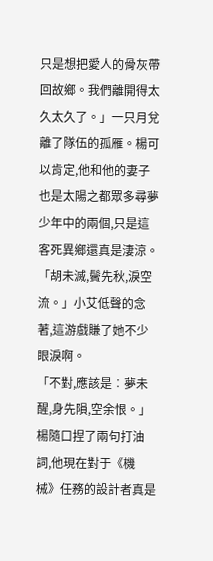只是想把愛人的骨灰帶回故鄉。我們離開得太久太久了。」一只月兌離了隊伍的孤雁。楊可以肯定,他和他的妻子也是太陽之都眾多尋夢少年中的兩個,只是這客死異鄉還真是淒涼。
「胡未滅,鬢先秋,淚空流。」小艾低聲的念著,這游戲賺了她不少眼淚啊。
「不對,應該是︰夢未醒,身先隕,空余恨。」楊隨口捏了兩句打油詞,他現在對于《機械》任務的設計者真是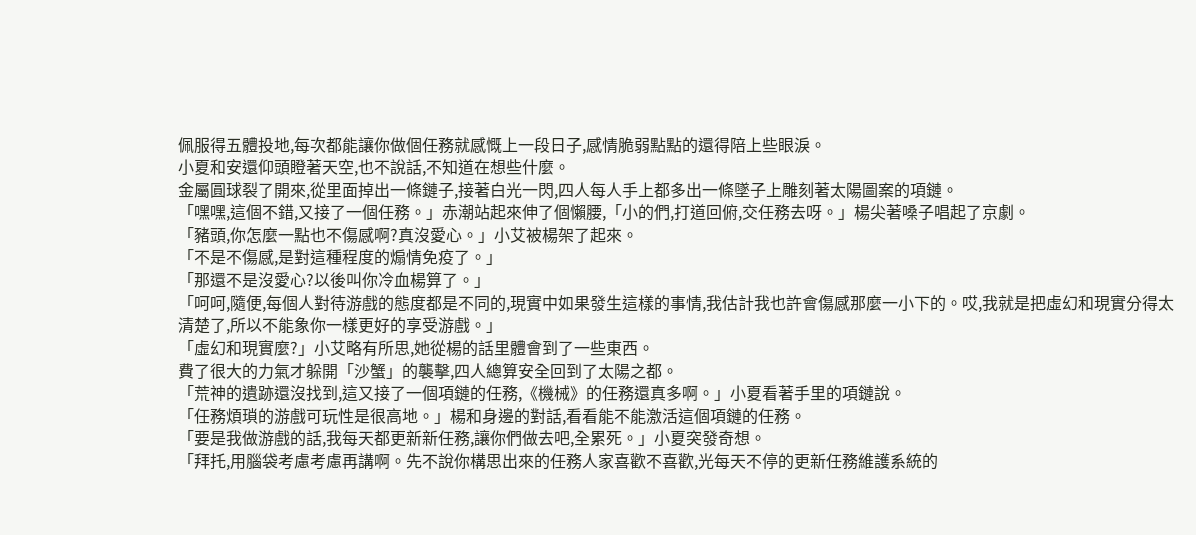佩服得五體投地,每次都能讓你做個任務就感慨上一段日子,感情脆弱點點的還得陪上些眼淚。
小夏和安還仰頭瞪著天空,也不說話,不知道在想些什麼。
金屬圓球裂了開來,從里面掉出一條鏈子,接著白光一閃,四人每人手上都多出一條墜子上雕刻著太陽圖案的項鏈。
「嘿嘿,這個不錯,又接了一個任務。」赤潮站起來伸了個懶腰,「小的們,打道回俯,交任務去呀。」楊尖著嗓子唱起了京劇。
「豬頭,你怎麼一點也不傷感啊?真沒愛心。」小艾被楊架了起來。
「不是不傷感,是對這種程度的煽情免疫了。」
「那還不是沒愛心?以後叫你冷血楊算了。」
「呵呵,隨便,每個人對待游戲的態度都是不同的,現實中如果發生這樣的事情,我估計我也許會傷感那麼一小下的。哎,我就是把虛幻和現實分得太清楚了,所以不能象你一樣更好的享受游戲。」
「虛幻和現實麼?」小艾略有所思,她從楊的話里體會到了一些東西。
費了很大的力氣才躲開「沙蟹」的襲擊,四人總算安全回到了太陽之都。
「荒神的遺跡還沒找到,這又接了一個項鏈的任務,《機械》的任務還真多啊。」小夏看著手里的項鏈說。
「任務煩瑣的游戲可玩性是很高地。」楊和身邊的對話,看看能不能激活這個項鏈的任務。
「要是我做游戲的話,我每天都更新新任務,讓你們做去吧,全累死。」小夏突發奇想。
「拜托,用腦袋考慮考慮再講啊。先不說你構思出來的任務人家喜歡不喜歡,光每天不停的更新任務維護系統的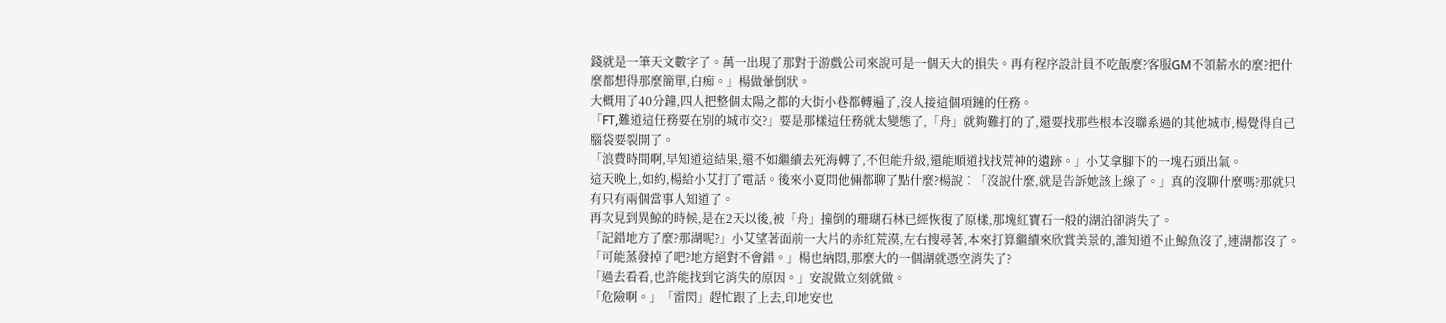錢就是一筆天文數字了。萬一出現了那對于游戲公司來說可是一個天大的損失。再有程序設計員不吃飯麼?客服GM不領薪水的麼?把什麼都想得那麼簡單,白痴。」楊做暈倒狀。
大概用了40分鐘,四人把整個太陽之都的大街小巷都轉遍了,沒人接這個項鏈的任務。
「FT,難道這任務要在別的城市交?」要是那樣這任務就太變態了,「舟」就夠難打的了,還要找那些根本沒聯系過的其他城市,楊覺得自己腦袋要裂開了。
「浪費時間啊,早知道這結果,還不如繼續去死海轉了,不但能升級,還能順道找找荒神的遺跡。」小艾拿腳下的一塊石頭出氣。
這天晚上,如約,楊給小艾打了電話。後來小夏問他倆都聊了點什麼?楊說︰「沒說什麼,就是告訴她該上線了。」真的沒聊什麼嗎?那就只有只有兩個當事人知道了。
再次見到異鯨的時候,是在2天以後,被「舟」撞倒的珊瑚石林已經恢復了原樣,那塊紅寶石一般的湖泊卻消失了。
「記錯地方了麼?那湖呢?」小艾望著面前一大片的赤紅荒漠,左右搜尋著,本來打算繼續來欣賞美景的,誰知道不止鯨魚沒了,連湖都沒了。
「可能蒸發掉了吧?地方絕對不會錯。」楊也納悶,那麼大的一個湖就憑空消失了?
「過去看看,也許能找到它消失的原因。」安說做立刻就做。
「危險啊。」「雷閃」趕忙跟了上去,印地安也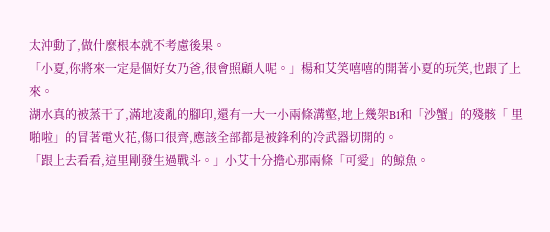太沖動了,做什麼根本就不考慮後果。
「小夏,你將來一定是個好女乃爸,很會照顧人呢。」楊和艾笑嘻嘻的開著小夏的玩笑,也跟了上來。
湖水真的被蒸干了,滿地凌亂的腳印,還有一大一小兩條溝壑,地上幾架B1和「沙蟹」的殘骸「 里啪啦」的冒著電火花,傷口很齊,應該全部都是被鋒利的冷武器切開的。
「跟上去看看,這里剛發生過戰斗。」小艾十分擔心那兩條「可愛」的鯨魚。